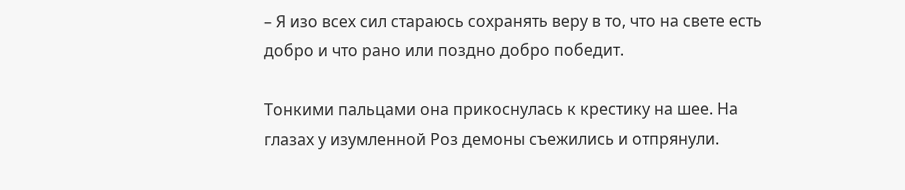– Я изо всех сил стараюсь сохранять веру в то, что на свете есть добро и что рано или поздно добро победит.

Тонкими пальцами она прикоснулась к крестику на шее. На глазах у изумленной Роз демоны съежились и отпрянули.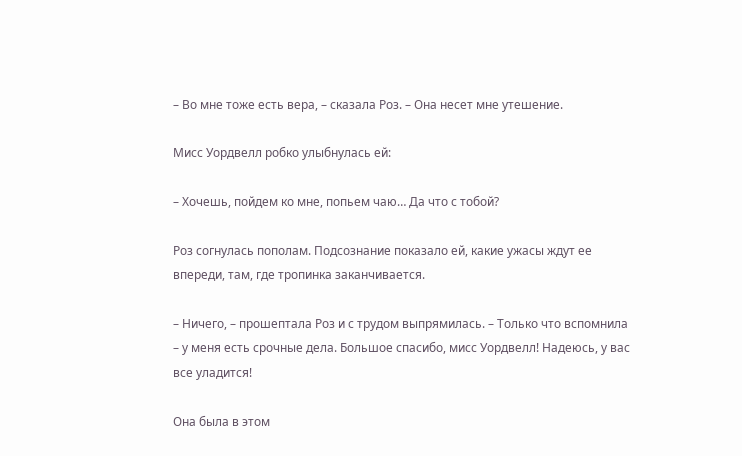– Во мне тоже есть вера, – сказала Роз. – Она несет мне утешение.

Мисс Уордвелл робко улыбнулась ей:

– Хочешь, пойдем ко мне, попьем чаю… Да что с тобой?

Роз согнулась пополам. Подсознание показало ей, какие ужасы ждут ее впереди, там, где тропинка заканчивается.

– Ничего, – прошептала Роз и с трудом выпрямилась. – Только что вспомнила – у меня есть срочные дела. Большое спасибо, мисс Уордвелл! Надеюсь, у вас все уладится!

Она была в этом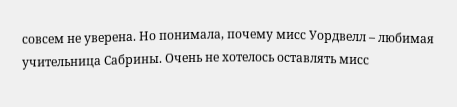совсем не уверена. Но понимала, почему мисс Уордвелл – любимая учительница Сабрины. Очень не хотелось оставлять мисс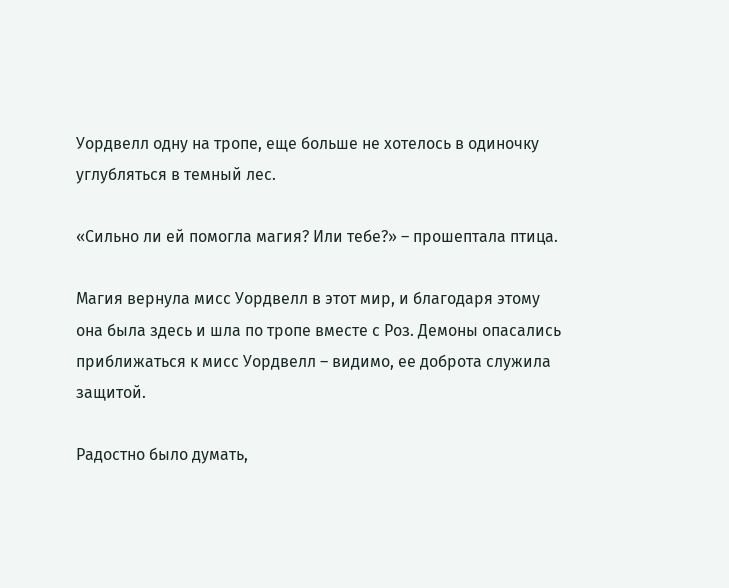Уордвелл одну на тропе, еще больше не хотелось в одиночку углубляться в темный лес.

«Сильно ли ей помогла магия? Или тебе?» – прошептала птица.

Магия вернула мисс Уордвелл в этот мир, и благодаря этому она была здесь и шла по тропе вместе с Роз. Демоны опасались приближаться к мисс Уордвелл – видимо, ее доброта служила защитой.

Радостно было думать,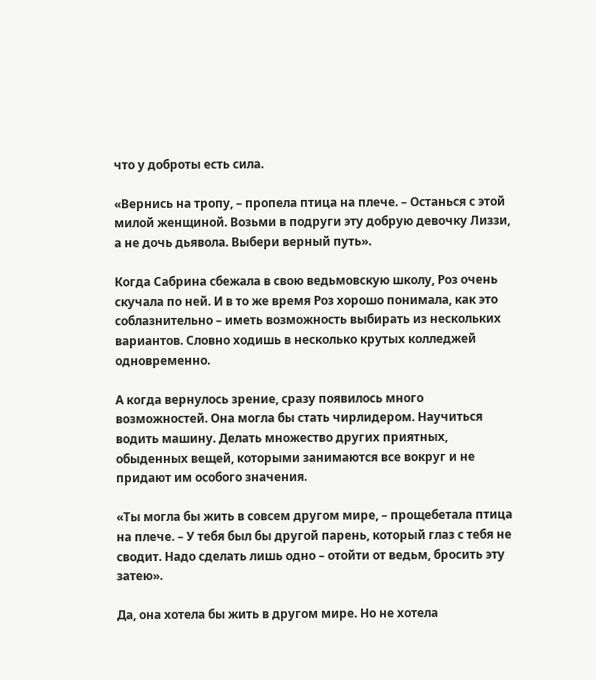что у доброты есть сила.

«Вернись на тропу, – пропела птица на плече. – Останься с этой милой женщиной. Возьми в подруги эту добрую девочку Лиззи, а не дочь дьявола. Выбери верный путь».

Когда Сабрина сбежала в свою ведьмовскую школу, Роз очень скучала по ней. И в то же время Роз хорошо понимала, как это соблазнительно – иметь возможность выбирать из нескольких вариантов. Словно ходишь в несколько крутых колледжей одновременно.

А когда вернулось зрение, сразу появилось много возможностей. Она могла бы стать чирлидером. Научиться водить машину. Делать множество других приятных, обыденных вещей, которыми занимаются все вокруг и не придают им особого значения.

«Ты могла бы жить в совсем другом мире, – прощебетала птица на плече. – У тебя был бы другой парень, который глаз с тебя не сводит. Надо сделать лишь одно – отойти от ведьм, бросить эту затею».

Да, она хотела бы жить в другом мире. Но не хотела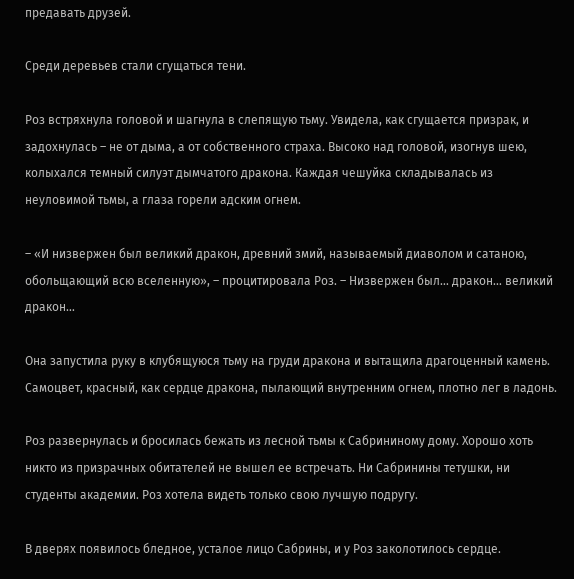предавать друзей.

Среди деревьев стали сгущаться тени.

Роз встряхнула головой и шагнула в слепящую тьму. Увидела, как сгущается призрак, и задохнулась – не от дыма, а от собственного страха. Высоко над головой, изогнув шею, колыхался темный силуэт дымчатого дракона. Каждая чешуйка складывалась из неуловимой тьмы, а глаза горели адским огнем.

– «И низвержен был великий дракон, древний змий, называемый диаволом и сатаною, обольщающий всю вселенную», – процитировала Роз. – Низвержен был… дракон… великий дракон…

Она запустила руку в клубящуюся тьму на груди дракона и вытащила драгоценный камень. Самоцвет, красный, как сердце дракона, пылающий внутренним огнем, плотно лег в ладонь.

Роз развернулась и бросилась бежать из лесной тьмы к Сабрининому дому. Хорошо хоть никто из призрачных обитателей не вышел ее встречать. Ни Сабринины тетушки, ни студенты академии. Роз хотела видеть только свою лучшую подругу.

В дверях появилось бледное, усталое лицо Сабрины, и у Роз заколотилось сердце.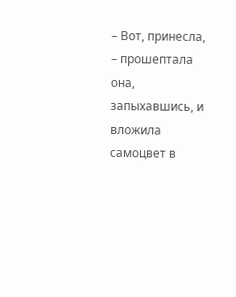– Вот, принесла, – прошептала она, запыхавшись, и вложила самоцвет в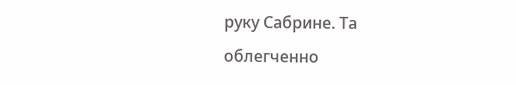руку Сабрине. Та облегченно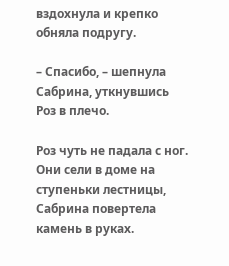вздохнула и крепко обняла подругу.

– Спасибо, – шепнула Сабрина, уткнувшись Роз в плечо.

Роз чуть не падала с ног. Они сели в доме на ступеньки лестницы, Сабрина повертела камень в руках.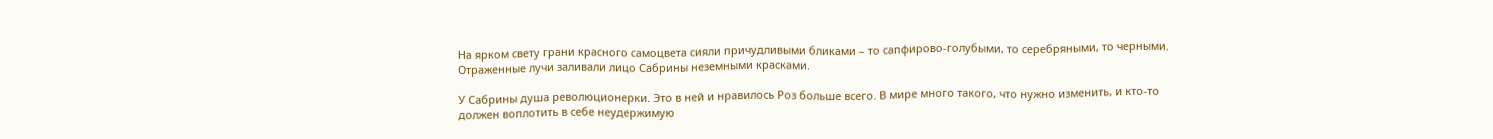На ярком свету грани красного самоцвета сияли причудливыми бликами – то сапфирово-голубыми, то серебряными, то черными. Отраженные лучи заливали лицо Сабрины неземными красками.

У Сабрины душа революционерки. Это в ней и нравилось Роз больше всего. В мире много такого, что нужно изменить, и кто-то должен воплотить в себе неудержимую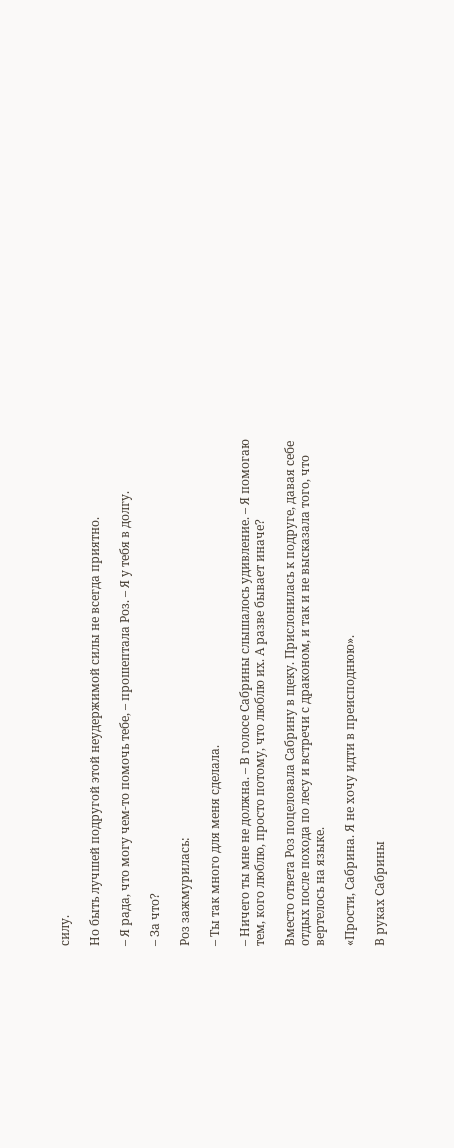силу.

Но быть лучшей подругой этой неудержимой силы не всегда приятно.

– Я рада, что могу чем-то помочь тебе, – прошептала Роз. – Я у тебя в долгу.

– За что?

Роз зажмурилась:

– Ты так много для меня сделала.

– Ничего ты мне не должна. – В голосе Сабрины слышалось удивление. – Я помогаю тем, кого люблю, просто потому, что люблю их. А разве бывает иначе?

Вместо ответа Роз поцеловала Сабрину в щеку. Прислонилась к подруге, давая себе отдых после похода по лесу и встречи с драконом, и так и не высказала того, что вертелось на языке.

«Прости, Сабрина. Я не хочу идти в преисподнюю».

В руках Сабрины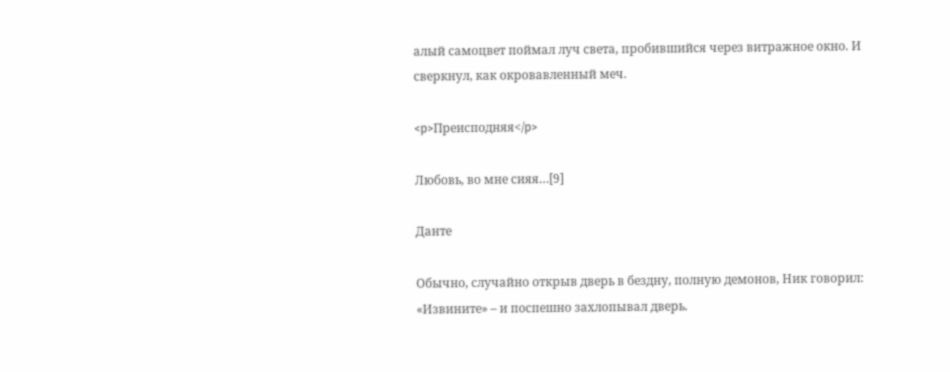алый самоцвет поймал луч света, пробившийся через витражное окно. И сверкнул, как окровавленный меч.

<p>Преисподняя</p>

Любовь, во мне сияя…[9]

Данте

Обычно, случайно открыв дверь в бездну, полную демонов, Ник говорил: «Извините» – и поспешно захлопывал дверь.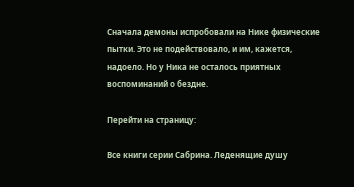Сначала демоны испробовали на Нике физические пытки. Это не подействовало, и им, кажется, надоело. Но у Ника не осталось приятных воспоминаний о бездне.

Перейти на страницу:

Все книги серии Сабрина. Леденящие душу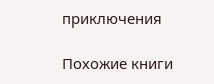приключения

Похожие книги